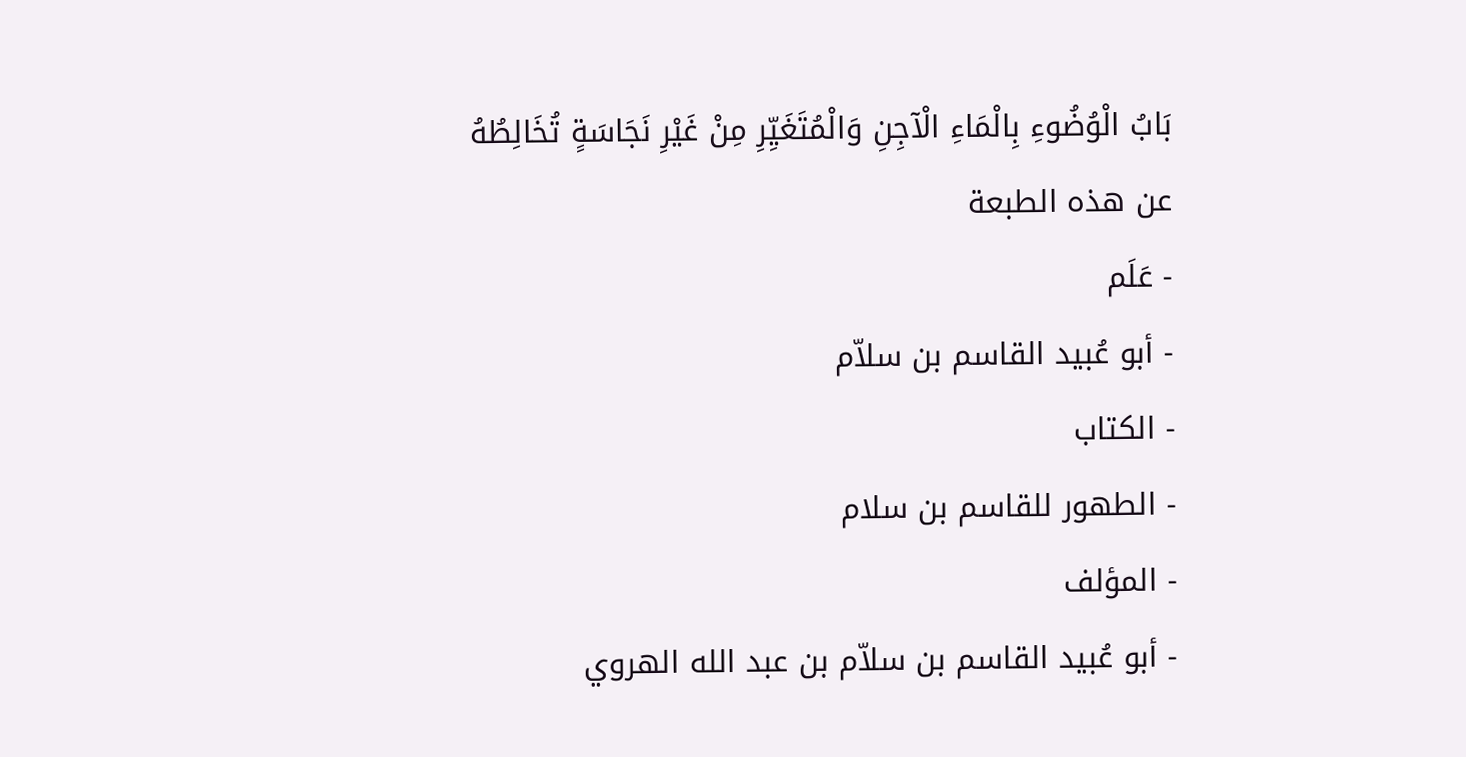بَابُ الْوُضُوءِ بِالْمَاءِ الْآجِنِ وَالْمُتَغَيِّرِ مِنْ غَيْرِ نَجَاسَةٍ تُخَالِطُهُ
عن هذه الطبعة
- عَلَم
- أبو عُبيد القاسم بن سلاّم
- الكتاب
- الطهور للقاسم بن سلام
- المؤلف
- أبو عُبيد القاسم بن سلاّم بن عبد الله الهروي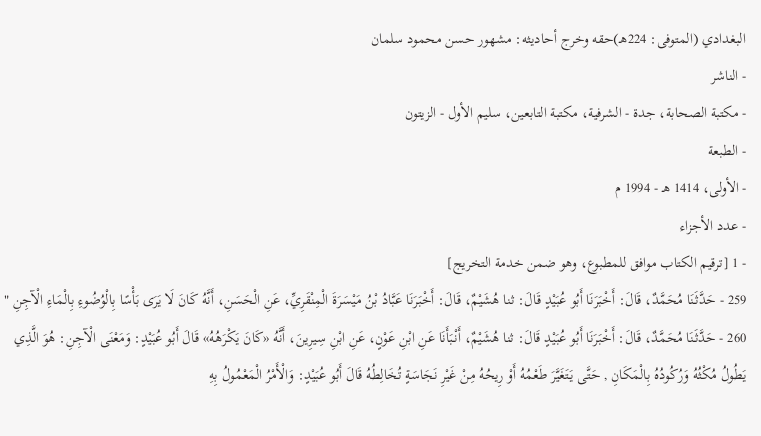البغدادي (المتوفى: 224هـ)حقه وخرج أحاديثه: مشهور حسن محمود سلمان
- الناشر
- مكتبة الصحابة، جدة - الشرفية، مكتبة التابعين، سليم الأول - الزيتون
- الطبعة
- الأولى، 1414 هـ - 1994 م
- عدد الأجزاء
- 1 [ترقيم الكتاب موافق للمطبوع، وهو ضمن خدمة التخريج]
259 - حَدَّثَنَا مُحَمَّدٌ، قَالَ: أَخْبَرَنَا أَبُو عُبَيْدٍ قَالَ: ثنا هُشَيْمٌ، قَالَ: أَخْبَرَنَا عَبَّادُ بْنُ مَيْسَرَةَ الْمِنْقَرِيِّ، عَنِ الْحَسَنِ، أَنَّهُ كَانَ لَا يَرَى بَأْسًا بِالْوُضُوءِ بِالْمَاءِ الْآجِنِ "
260 - حَدَّثَنَا مُحَمَّدٌ، قَالَ: أَخْبَرَنَا أَبُو عُبَيْدٍ قَالَ: ثنا هُشَيْمٌ، أَنْبَأَنَا عَنِ ابْنِ عَوْنٍ، عَنِ ابْنِ سِيرِينَ، أَنَّهُ «كَانَ يَكْرَهُهُ» قَالَ أَبُو عُبَيْدٍ: وَمَعْنَى الْآجِنِ: هُوَ الَّذِي يَطُولُ مُكْثُهُ وَرُكُودُهُ بِالْمَكَانِ , حَتَّى يَتَغَيَّرَ طَعْمُهُ أَوْ رِيحُهُ مِنْ غَيْرِ نَجَاسَةٍ تُخَالِطُهُ قَالَ أَبُو عُبَيْدٍ: وَالْأَمْرُ الْمَعْمُولُ بِهِ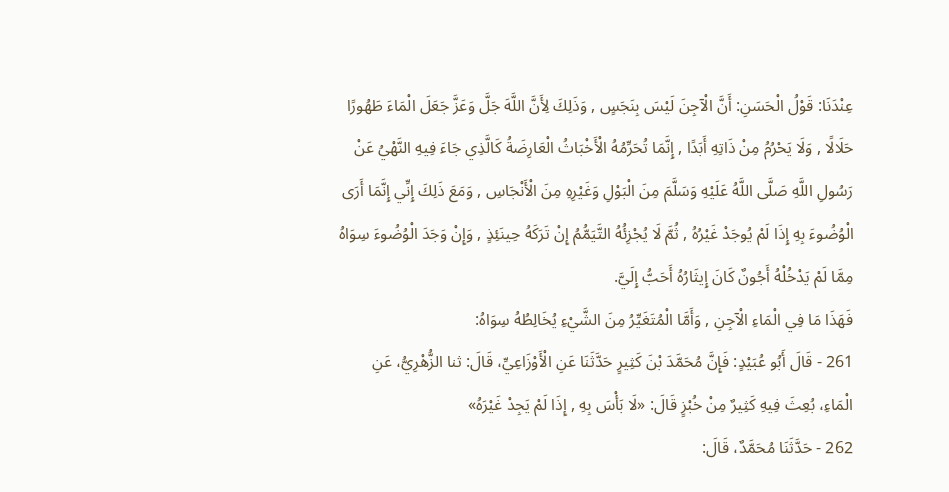عِنْدَنَا: قَوْلُ الْحَسَنِ: أَنَّ الْآجِنَ لَيْسَ بِنَجَسٍ , وَذَلِكَ لِأَنَّ اللَّهَ جَلَّ وَعَزَّ جَعَلَ الْمَاءَ طَهُورًا حَلَالًا , وَلَا يَحْرُمُ مِنْ ذَاتِهِ أَبَدًا , إِنَّمَا تُحَرِّمُهُ الْأَخْبَاثُ الْعَارِضَةُ كَالَّذِي جَاءَ فِيهِ النَّهْيُ عَنْ رَسُولِ اللَّهِ صَلَّى اللَّهُ عَلَيْهِ وَسَلَّمَ مِنَ الْبَوْلِ وَغَيْرِهِ مِنَ الْأَنْجَاسِ , وَمَعَ ذَلِكَ إِنِّي إِنَّمَا أَرَى الْوُضُوءَ بِهِ إِذَا لَمْ يُوجَدْ غَيْرُهُ , ثُمَّ لَا يُجْزِئُهُ التَّيَمُّمُ إِنْ تَرَكَهُ حِينَئِذٍ , وَإِنْ وَجَدَ الْوُضُوءَ سِوَاهُ
مِمَّا لَمْ يَدْخُلْهُ أَجُونٌ كَانَ إِيثَارُهُ أَحَبُّ إِلَيَّ.
فَهَذَا مَا فِي الْمَاءِ الْآجِنِ , وَأَمَّا الْمُتَغَيِّرُ مِنَ الشَّيْءِ يُخَالِطُهُ سِوَاهُ:
261 - قَالَ أَبُو عُبَيْدٍ: فَإِنَّ مُحَمَّدَ بْنَ كَثِيرٍ حَدَّثَنَا عَنِ الْأَوْزَاعِيِّ، قَالَ: ثنا الزُّهْرِيُّ، عَنِ الْمَاءِ، بُعِثَ فِيهِ كَثِيرٌ مِنْ خُبْزٍ قَالَ: «لَا بَأْسَ بِهِ , إِذَا لَمْ يَجِدْ غَيْرَهُ»
262 - حَدَّثَنَا مُحَمَّدٌ، قَالَ: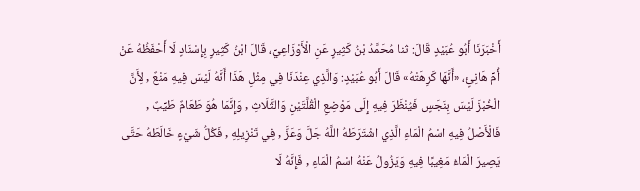أَخْبَرَنَا أَبُو عُبَيْدٍ قَالَ: ثنا مُحَمَّدُ بْنُ كَثِيرٍ عَنِ الْأَوْزَاعِيِّ، قَالَ ابْنُ كَثِيرٍ بِإِسْنَادٍ لَا أَحْفَظُهُ عَنْ أُمِّ هَانِئٍ، «أَنَّهَا كَرِهَتْهُ» قَالَ أَبُو عُبَيْدٍ: وَالَّذِي عِنْدَنَا فِي مِثْلِ هَذَا أَنَّهُ لَيْسَ فِيهِ مَنْعٌ , لِأَنَّ الْخُبْزَ لَيْسَ بِنَجَسٍ فَيُنْظَرَ فِيهِ إِلَى مَوْضِعِ الْقُلَّتَيْنِ وَالثَّلَاثِ , وَإِنَّمَا هُوَ طَعَامٌ طَيِّبٌ , فَالْأَصْلُ فِيهِ اسْمُ الْمَاءِ الَّذِي اشْتَرَطَهُ اللَّهُ جَلَّ وَعَزَّ , فِي تَنْزِيلِهِ , فَكُلُّ شَيْءٍ خَالَطَهُ حَتَّى يَصِيرَ الْمَاءُ مَغِيبًا فِيهِ وَيَزُولُ عَنْهُ اسْمُ الْمَاءِ , فَإِنَّهُ لَا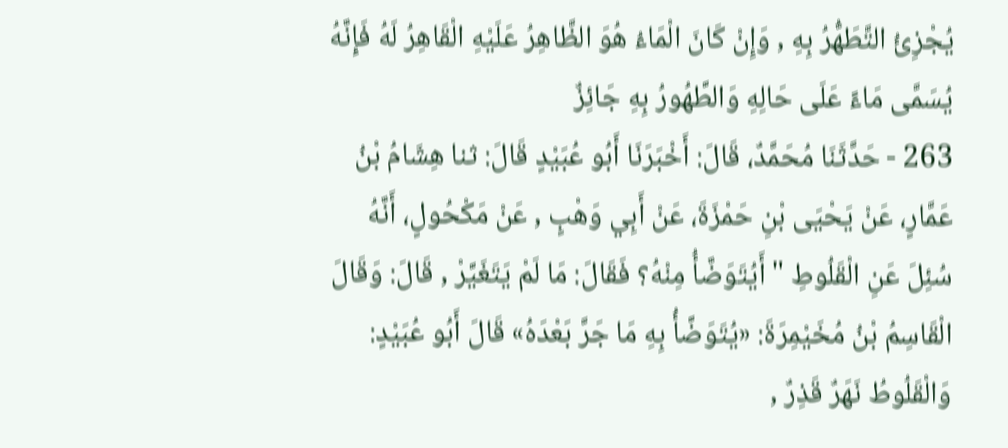يُجْزِئُ التَّطَهُّرُ بِهِ , وَإِنْ كَانَ الْمَاءُ هُوَ الظَّاهِرُ عَلَيْهِ الْقَاهِرُ لَهُ فَإِنَّهُ يُسَمَّى مَاءً عَلَى حَالِهِ وَالطَّهُورُ بِهِ جَائِزٌ
263 - حَدَّثَنَا مُحَمَّدٌ، قَالَ: أَخْبَرَنَا أَبُو عُبَيْدٍ قَالَ: ثنا هِشَامُ بْنُ عَمَّارٍ، عَنْ يَحْيَى بْنِ حَمْزَةَ، عَنْ أَبِي وَهْبٍ , عَنْ مَكْحُولٍ، أَنَّهُ سُئِلَ عَنِ الْقَلُوطِ " أَيُتَوَضَّأُ مِنْهُ؟ فَقَالَ: مَا لَمْ يَتَغَيَّرْ , قَالَ: وَقَالَ الْقَاسِمُ بْنُ مُخَيْمِرَةَ: «يُتَوَضَّأُ بِهِ مَا جَرَّ بَعْدَهُ» قَالَ أَبُو عُبَيْدٍ: وَالْقَلُوطُ نَهَرٌ قَذِرٌ ,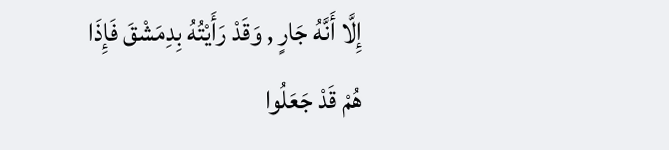إِلَّا أَنَّهُ جَارٍ , وَقَدْ رَأَيْتُهُ بِدِمَشْقَ فَإِذَا
هُمْ قَدْ جَعَلُوا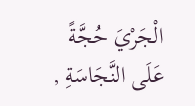الْجَرْيَ حُجَّةً عَلَى النَّجَاسَةِ ,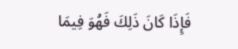فَإِذَا كَانَ ذَلِكَ فَهُوَ فِيمَا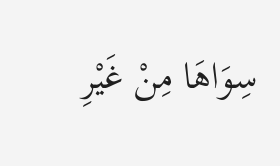سِوَاهَا مِنْ غَيْرِ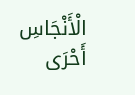الْأَنْجَاسِ أَحْرَى